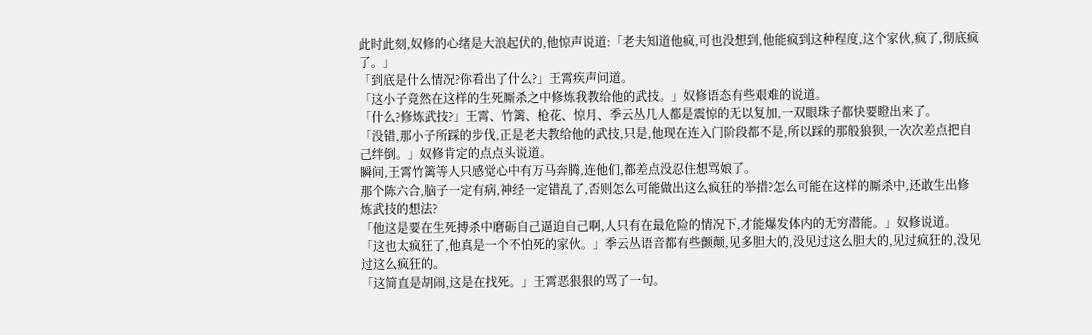此时此刻,奴修的心绪是大浪起伏的,他惊声说道:「老夫知道他疯,可也没想到,他能疯到这种程度,这个家伙,疯了,彻底疯了。」
「到底是什么情况?你看出了什么?」王霄疾声问道。
「这小子竟然在这样的生死厮杀之中修炼我教给他的武技。」奴修语态有些艰难的说道。
「什么?修炼武技?」王霄、竹篱、枪花、惊月、季云丛几人都是震惊的无以复加,一双眼珠子都快要瞪出来了。
「没错,那小子所踩的步伐,正是老夫教给他的武技,只是,他现在连入门阶段都不是,所以踩的那般狼狈,一次次差点把自己绊倒。」奴修肯定的点点头说道。
瞬间,王霄竹篱等人只感觉心中有万马奔腾,连他们,都差点没忍住想骂娘了。
那个陈六合,脑子一定有病,神经一定错乱了,否则怎么可能做出这么疯狂的举措?怎么可能在这样的厮杀中,还敢生出修炼武技的想法?
「他这是要在生死搏杀中磨砺自己逼迫自己啊,人只有在最危险的情况下,才能爆发体内的无穷潜能。」奴修说道。
「这也太疯狂了,他真是一个不怕死的家伙。」季云丛语音都有些颤颠,见多胆大的,没见过这么胆大的,见过疯狂的,没见过这么疯狂的。
「这简直是胡闹,这是在找死。」王霄恶狠狠的骂了一句。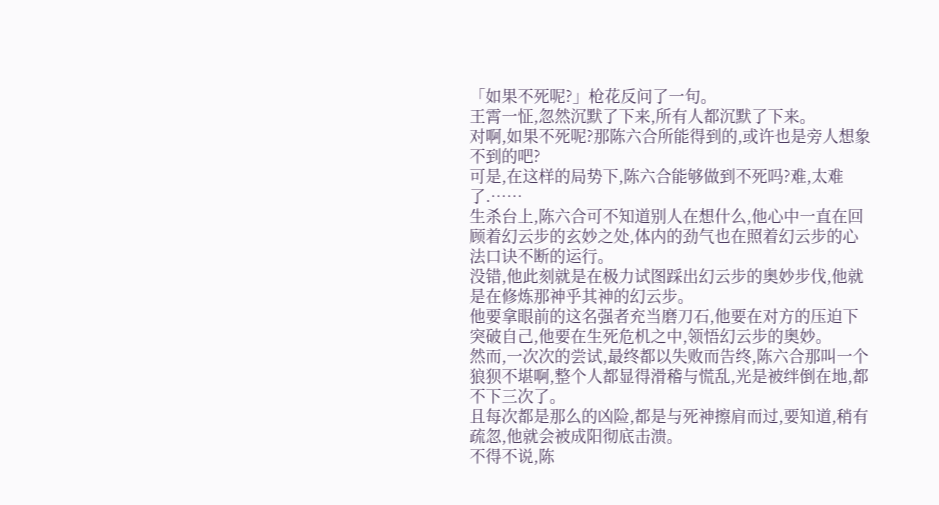「如果不死呢?」枪花反问了一句。
王霄一怔,忽然沉默了下来,所有人都沉默了下来。
对啊,如果不死呢?那陈六合所能得到的,或许也是旁人想象不到的吧?
可是,在这样的局势下,陈六合能够做到不死吗?难,太难了.……
生杀台上,陈六合可不知道别人在想什么,他心中一直在回顾着幻云步的玄妙之处,体内的劲气也在照着幻云步的心法口诀不断的运行。
没错,他此刻就是在极力试图踩出幻云步的奥妙步伐,他就是在修炼那神乎其神的幻云步。
他要拿眼前的这名强者充当磨刀石,他要在对方的压迫下突破自己,他要在生死危机之中,领悟幻云步的奥妙。
然而,一次次的尝试,最终都以失败而告终,陈六合那叫一个狼狈不堪啊,整个人都显得滑稽与慌乱,光是被绊倒在地,都不下三次了。
且每次都是那么的凶险,都是与死神擦肩而过,要知道,稍有疏忽,他就会被成阳彻底击溃。
不得不说,陈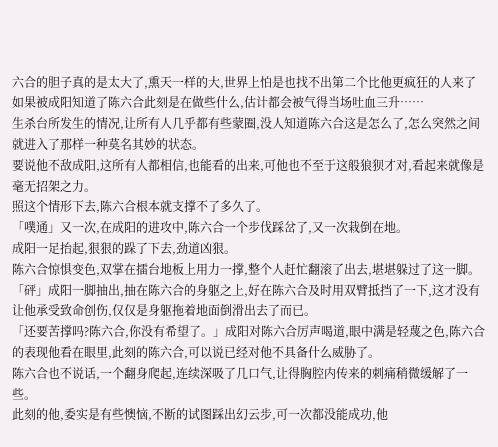六合的胆子真的是太大了,熏天一样的大,世界上怕是也找不出第二个比他更疯狂的人来了
如果被成阳知道了陈六合此刻是在做些什么,估计都会被气得当场吐血三升……
生杀台所发生的情况,让所有人几乎都有些蒙圈,没人知道陈六合这是怎么了,怎么突然之间就进入了那样一种莫名其妙的状态。
要说他不敌成阳,这所有人都相信,也能看的出来,可他也不至于这般狼狈才对,看起来就像是毫无招架之力。
照这个情形下去,陈六合根本就支撑不了多久了。
「噗通」又一次,在成阳的进攻中,陈六合一个步伐踩岔了,又一次栽倒在地。
成阳一足抬起,狠狠的跺了下去,劲道凶狠。
陈六合惊惧变色,双掌在擂台地板上用力一撑,整个人赶忙翻滚了出去,堪堪躲过了这一脚。
「砰」成阳一脚抽出,抽在陈六合的身躯之上,好在陈六合及时用双臂抵挡了一下,这才没有让他承受致命创伤,仅仅是身躯拖着地面倒滑出去了而已。
「还要苦撑吗?陈六合,你没有希望了。」成阳对陈六合厉声喝道,眼中满是轻蔑之色,陈六合
的表现他看在眼里,此刻的陈六合,可以说已经对他不具备什么威胁了。
陈六合也不说话,一个翻身爬起,连续深吸了几口气,让得胸腔内传来的刺痛稍微缓解了一些。
此刻的他,委实是有些懊恼,不断的试图踩出幻云步,可一次都没能成功,他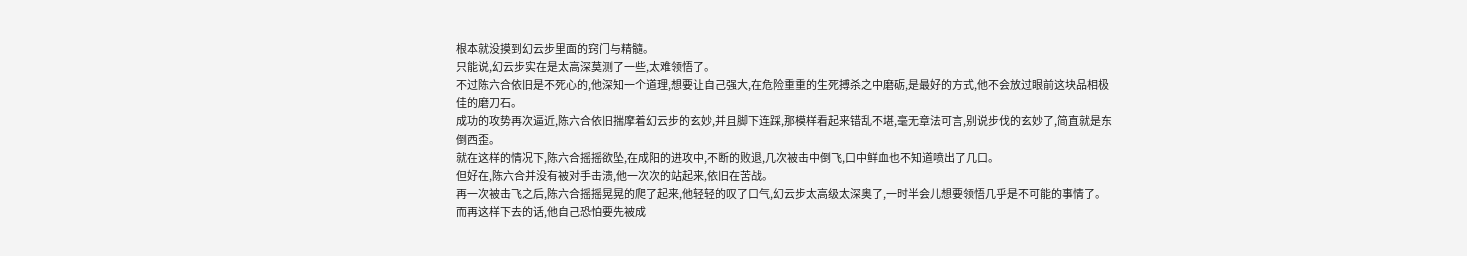根本就没摸到幻云步里面的窍门与精髓。
只能说,幻云步实在是太高深莫测了一些,太难领悟了。
不过陈六合依旧是不死心的,他深知一个道理,想要让自己强大,在危险重重的生死搏杀之中磨砺,是最好的方式,他不会放过眼前这块品相极佳的磨刀石。
成功的攻势再次逼近,陈六合依旧揣摩着幻云步的玄妙,并且脚下连踩,那模样看起来错乱不堪,毫无章法可言,别说步伐的玄妙了,简直就是东倒西歪。
就在这样的情况下,陈六合摇摇欲坠,在成阳的进攻中,不断的败退,几次被击中倒飞,口中鲜血也不知道喷出了几口。
但好在,陈六合并没有被对手击溃,他一次次的站起来,依旧在苦战。
再一次被击飞之后,陈六合摇摇晃晃的爬了起来,他轻轻的叹了口气,幻云步太高级太深奥了,一时半会儿想要领悟几乎是不可能的事情了。
而再这样下去的话,他自己恐怕要先被成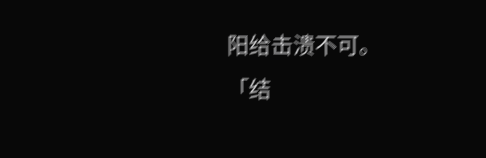阳给击溃不可。
「结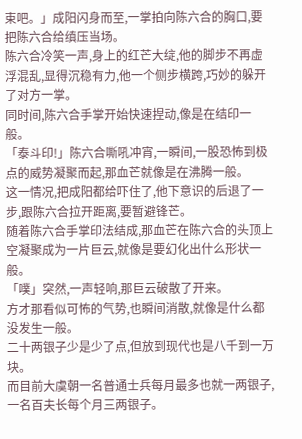束吧。」成阳闪身而至,一掌拍向陈六合的胸口,要把陈六合给缜压当场。
陈六合冷笑一声,身上的红芒大绽,他的脚步不再虚浮混乱,显得沉稳有力,他一个侧步横跨,巧妙的躲开了对方一掌。
同时间,陈六合手掌开始快速捏动,像是在结印一般。
「泰斗印!」陈六合嘶吼冲宵,一瞬间,一股恐怖到极点的威势凝聚而起,那血芒就像是在沸腾一般。
这一情况,把成阳都给吓住了,他下意识的后退了一步,跟陈六合拉开距离,要暂避锋芒。
随着陈六合手掌印法结成,那血芒在陈六合的头顶上空凝聚成为一片巨云,就像是要幻化出什么形状一般。
「噗」突然,一声轻响,那巨云破散了开来。
方才那看似可怖的气势,也瞬间消散,就像是什么都没发生一般。
二十两银子少是少了点,但放到现代也是八千到一万块。
而目前大虞朝一名普通士兵每月最多也就一两银子,一名百夫长每个月三两银子。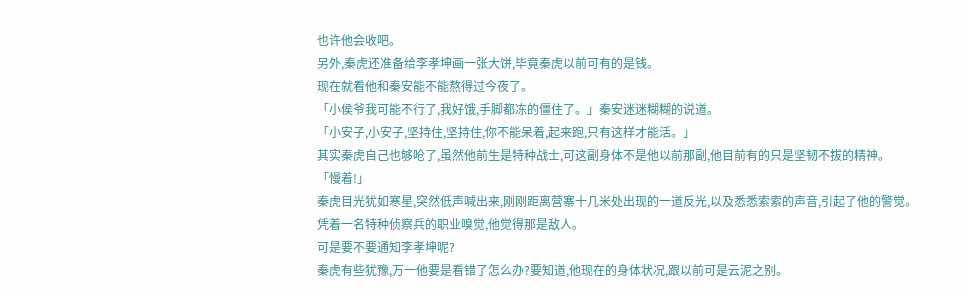也许他会收吧。
另外,秦虎还准备给李孝坤画一张大饼,毕竟秦虎以前可有的是钱。
现在就看他和秦安能不能熬得过今夜了。
「小侯爷我可能不行了,我好饿,手脚都冻的僵住了。」秦安迷迷糊糊的说道。
「小安子,小安子,坚持住,坚持住,你不能呆着,起来跑,只有这样才能活。」
其实秦虎自己也够呛了,虽然他前生是特种战士,可这副身体不是他以前那副,他目前有的只是坚韧不拔的精神。
「慢着!」
秦虎目光犹如寒星,突然低声喊出来,刚刚距离营寨十几米处出现的一道反光,以及悉悉索索的声音,引起了他的警觉。
凭着一名特种侦察兵的职业嗅觉,他觉得那是敌人。
可是要不要通知李孝坤呢?
秦虎有些犹豫,万一他要是看错了怎么办?要知道,他现在的身体状况,跟以前可是云泥之别。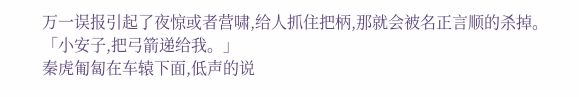万一误报引起了夜惊或者营啸,给人抓住把柄,那就会被名正言顺的杀掉。
「小安子,把弓箭递给我。」
秦虎匍匐在车辕下面,低声的说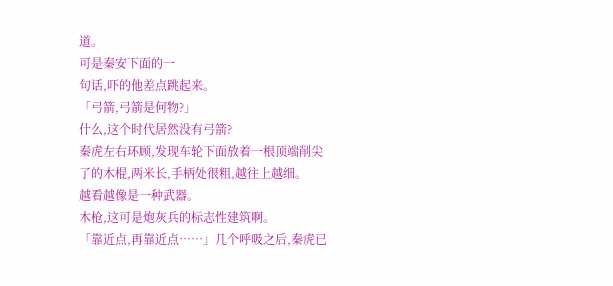道。
可是秦安下面的一
句话,吓的他差点跳起来。
「弓箭,弓箭是何物?」
什么,这个时代居然没有弓箭?
秦虎左右环顾,发现车轮下面放着一根顶端削尖了的木棍,两米长,手柄处很粗,越往上越细。
越看越像是一种武器。
木枪,这可是炮灰兵的标志性建筑啊。
「靠近点,再靠近点……」几个呼吸之后,秦虎已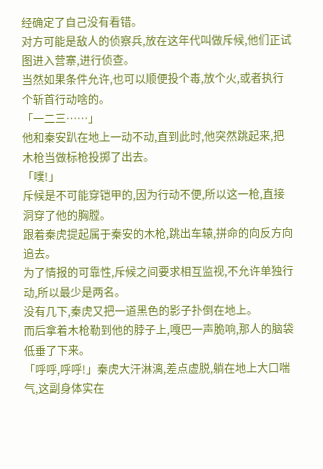经确定了自己没有看错。
对方可能是敌人的侦察兵,放在这年代叫做斥候,他们正试图进入营寨,进行侦查。
当然如果条件允许,也可以顺便投个毒,放个火,或者执行个斩首行动啥的。
「一二三……」
他和秦安趴在地上一动不动,直到此时,他突然跳起来,把木枪当做标枪投掷了出去。
「噗!」
斥候是不可能穿铠甲的,因为行动不便,所以这一枪,直接洞穿了他的胸膛。
跟着秦虎提起属于秦安的木枪,跳出车辕,拼命的向反方向追去。
为了情报的可靠性,斥候之间要求相互监视,不允许单独行动,所以最少是两名。
没有几下,秦虎又把一道黑色的影子扑倒在地上。
而后拿着木枪勒到他的脖子上,嘎巴一声脆响,那人的脑袋低垂了下来。
「呼呼,呼呼!」秦虎大汗淋漓,差点虚脱,躺在地上大口喘气,这副身体实在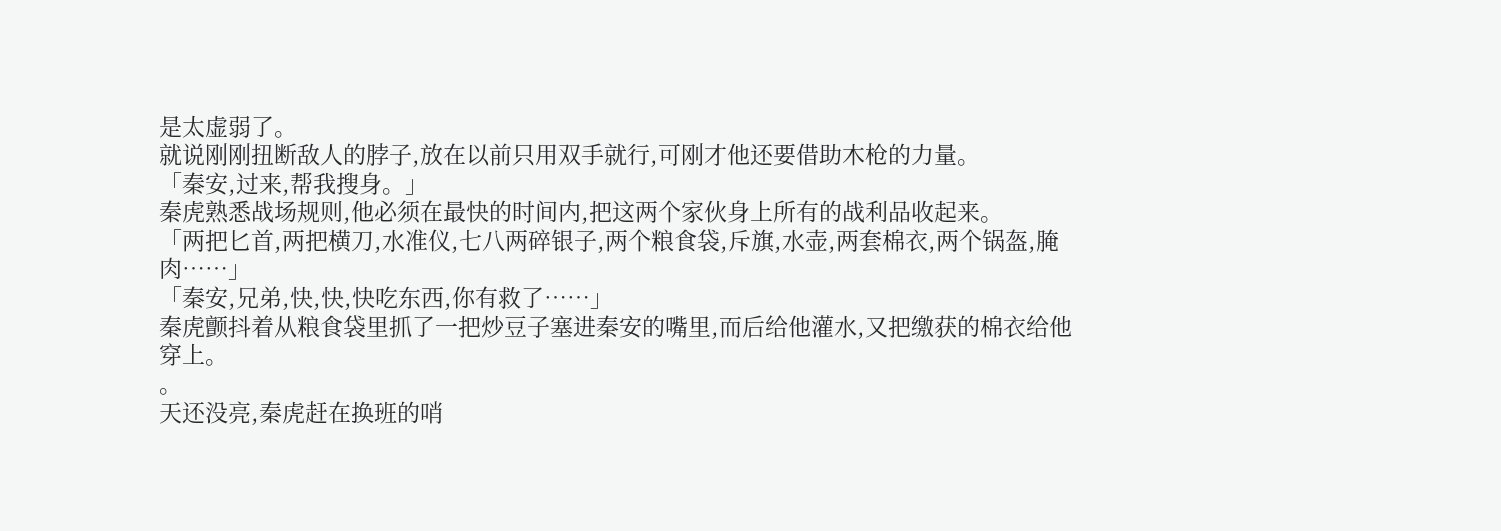是太虚弱了。
就说刚刚扭断敌人的脖子,放在以前只用双手就行,可刚才他还要借助木枪的力量。
「秦安,过来,帮我搜身。」
秦虎熟悉战场规则,他必须在最快的时间内,把这两个家伙身上所有的战利品收起来。
「两把匕首,两把横刀,水准仪,七八两碎银子,两个粮食袋,斥旗,水壶,两套棉衣,两个锅盔,腌肉……」
「秦安,兄弟,快,快,快吃东西,你有救了……」
秦虎颤抖着从粮食袋里抓了一把炒豆子塞进秦安的嘴里,而后给他灌水,又把缴获的棉衣给他穿上。
。
天还没亮,秦虎赶在换班的哨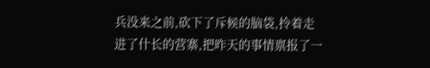兵没来之前,砍下了斥候的脑袋,拎着走进了什长的营寨,把昨天的事情禀报了一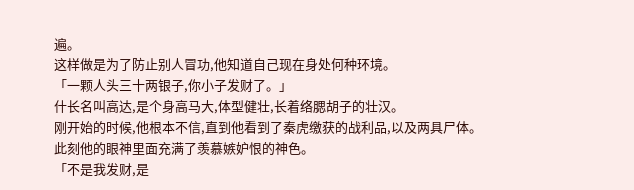遍。
这样做是为了防止别人冒功,他知道自己现在身处何种环境。
「一颗人头三十两银子,你小子发财了。」
什长名叫高达,是个身高马大,体型健壮,长着络腮胡子的壮汉。
刚开始的时候,他根本不信,直到他看到了秦虎缴获的战利品,以及两具尸体。
此刻他的眼神里面充满了羡慕嫉妒恨的神色。
「不是我发财,是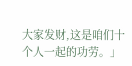大家发财,这是咱们十个人一起的功劳。」